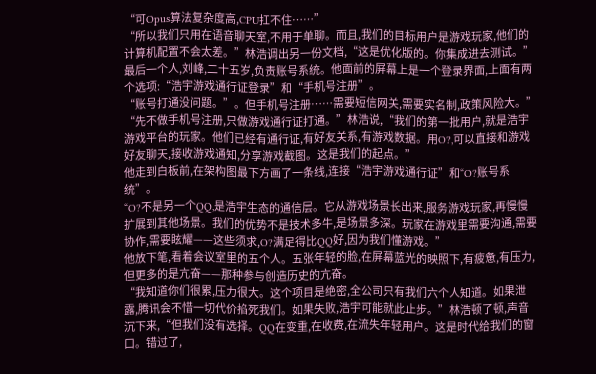“可Opus算法复杂度高,CPU扛不住……”
“所以我们只用在语音聊天室,不用于单聊。而且,我们的目标用户是游戏玩家,他们的计算机配置不会太差。”林浩调出另一份文档,“这是优化版的。你集成进去测试。”
最后一个人,刘峰,二十五岁,负责账号系统。他面前的屏幕上是一个登录界面,上面有两个选项:“浩宇游戏通行证登录”和“手机号注册”。
“账号打通没问题。”。但手机号注册……需要短信网关,需要实名制,政策风险大。”
“先不做手机号注册,只做游戏通行证打通。”林浩说,“我们的第一批用户,就是浩宇游戏平台的玩家。他们已经有通行证,有好友关系,有游戏数据。用O?,可以直接和游戏好友聊天,接收游戏通知,分享游戏截图。这是我们的起点。”
他走到白板前,在架构图最下方画了一条线,连接“浩宇游戏通行证”和“O?账号系统”。
“O?不是另一个QQ,是浩宇生态的通信层。它从游戏场景长出来,服务游戏玩家,再慢慢扩展到其他场景。我们的优势不是技术多牛,是场景多深。玩家在游戏里需要沟通,需要协作,需要眩耀——这些须求,O?满足得比QQ好,因为我们懂游戏。”
他放下笔,看着会议室里的五个人。五张年轻的脸,在屏幕蓝光的映照下,有疲惫,有压力,但更多的是亢奋——那种参与创造历史的亢奋。
“我知道你们很累,压力很大。这个项目是绝密,全公司只有我们六个人知道。如果泄露,腾讯会不惜一切代价掐死我们。如果失败,浩宇可能就此止步。”林浩顿了顿,声音沉下来,“但我们没有选择。QQ在变重,在收费,在流失年轻用户。这是时代给我们的窗口。错过了,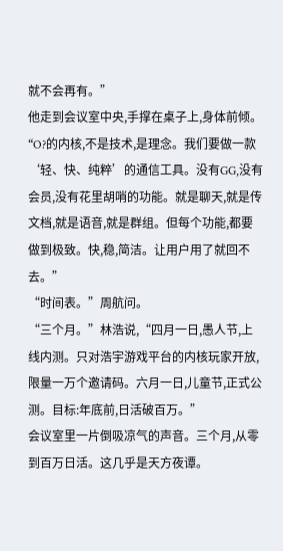就不会再有。”
他走到会议室中央,手撑在桌子上,身体前倾。
“O?的内核,不是技术,是理念。我们要做一款‘轻、快、纯粹’的通信工具。没有GG,没有会员,没有花里胡哨的功能。就是聊天,就是传文档,就是语音,就是群组。但每个功能,都要做到极致。快,稳,简洁。让用户用了就回不去。”
“时间表。”周航问。
“三个月。”林浩说,“四月一日,愚人节,上线内测。只对浩宇游戏平台的内核玩家开放,限量一万个邀请码。六月一日,儿童节,正式公测。目标:年底前,日活破百万。”
会议室里一片倒吸凉气的声音。三个月,从零到百万日活。这几乎是天方夜谭。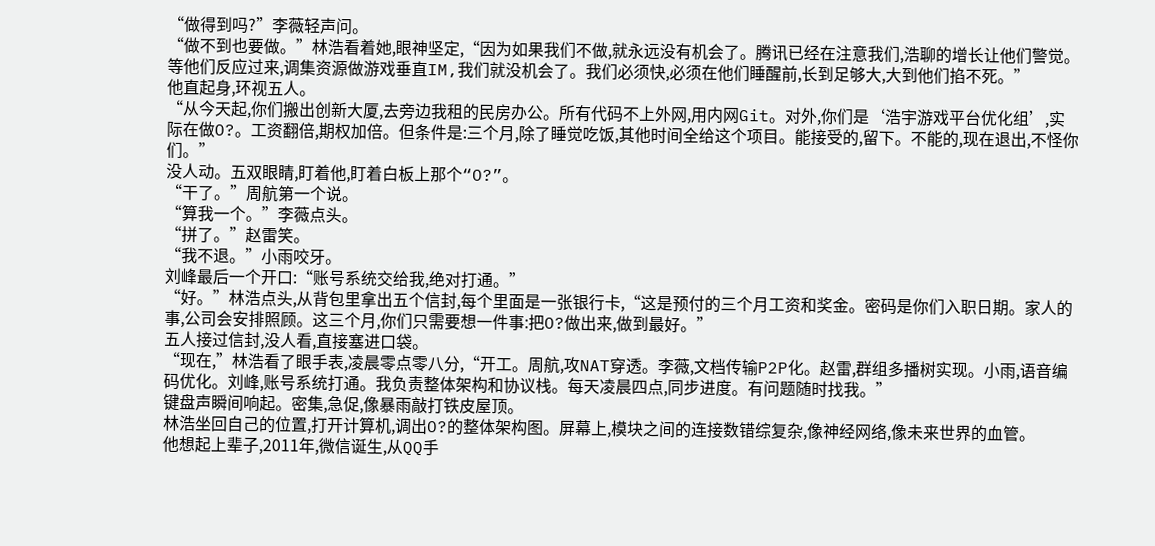“做得到吗?”李薇轻声问。
“做不到也要做。”林浩看着她,眼神坚定,“因为如果我们不做,就永远没有机会了。腾讯已经在注意我们,浩聊的增长让他们警觉。等他们反应过来,调集资源做游戏垂直IM,我们就没机会了。我们必须快,必须在他们睡醒前,长到足够大,大到他们掐不死。”
他直起身,环视五人。
“从今天起,你们搬出创新大厦,去旁边我租的民房办公。所有代码不上外网,用内网Git。对外,你们是‘浩宇游戏平台优化组’,实际在做O?。工资翻倍,期权加倍。但条件是:三个月,除了睡觉吃饭,其他时间全给这个项目。能接受的,留下。不能的,现在退出,不怪你们。”
没人动。五双眼睛,盯着他,盯着白板上那个“O?”。
“干了。”周航第一个说。
“算我一个。”李薇点头。
“拼了。”赵雷笑。
“我不退。”小雨咬牙。
刘峰最后一个开口:“账号系统交给我,绝对打通。”
“好。”林浩点头,从背包里拿出五个信封,每个里面是一张银行卡,“这是预付的三个月工资和奖金。密码是你们入职日期。家人的事,公司会安排照顾。这三个月,你们只需要想一件事:把O?做出来,做到最好。”
五人接过信封,没人看,直接塞进口袋。
“现在,”林浩看了眼手表,凌晨零点零八分,“开工。周航,攻NAT穿透。李薇,文档传输P2P化。赵雷,群组多播树实现。小雨,语音编码优化。刘峰,账号系统打通。我负责整体架构和协议栈。每天凌晨四点,同步进度。有问题随时找我。”
键盘声瞬间响起。密集,急促,像暴雨敲打铁皮屋顶。
林浩坐回自己的位置,打开计算机,调出O?的整体架构图。屏幕上,模块之间的连接数错综复杂,像神经网络,像未来世界的血管。
他想起上辈子,2011年,微信诞生,从QQ手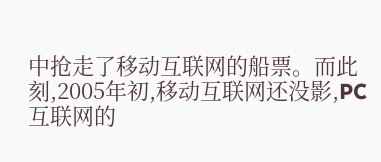中抢走了移动互联网的船票。而此刻,2005年初,移动互联网还没影,PC互联网的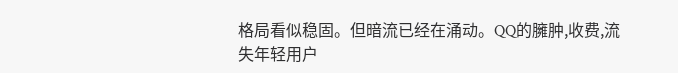格局看似稳固。但暗流已经在涌动。QQ的臃肿,收费,流失年轻用户